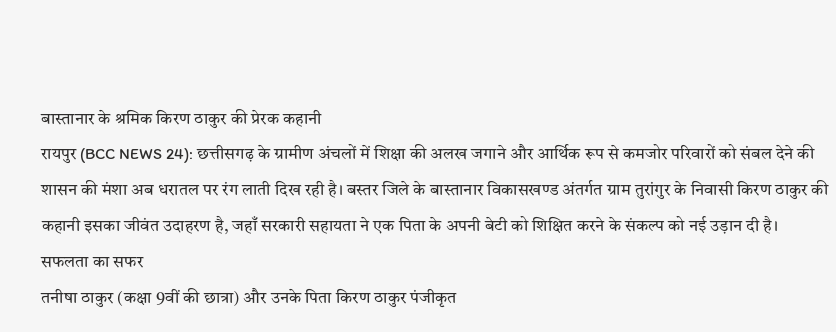बास्तानार के श्रमिक किरण ठाकुर की प्रेरक कहानी
रायपुर (BCC NEWS 24): छत्तीसगढ़ के ग्रामीण अंचलों में शिक्षा की अलख जगाने और आर्थिक रूप से कमजोर परिवारों को संबल देने की शासन की मंशा अब धरातल पर रंग लाती दिख रही है। बस्तर जिले के बास्तानार विकासखण्ड अंतर्गत ग्राम तुरांगुर के निवासी किरण ठाकुर की कहानी इसका जीवंत उदाहरण है, जहाँ सरकारी सहायता ने एक पिता के अपनी बेटी को शिक्षित करने के संकल्प को नई उड़ान दी है।
सफलता का सफर
तनीषा ठाकुर (कक्षा 9वीं की छात्रा) और उनके पिता किरण ठाकुर पंजीकृत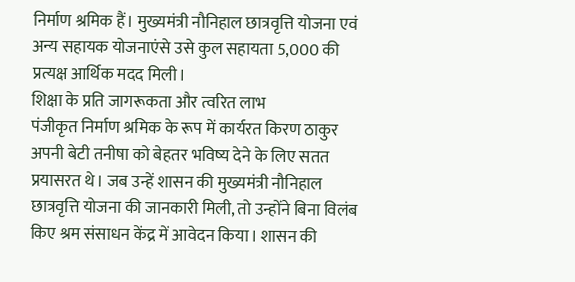निर्माण श्रमिक हैं। मुख्यमंत्री नौनिहाल छात्रवृत्ति योजना एवं अन्य सहायक योजनाएंसे उसे कुल सहायता 5,000 की प्रत्यक्ष आर्थिक मदद मिली।
शिक्षा के प्रति जागरूकता और त्वरित लाभ
पंजीकृत निर्माण श्रमिक के रूप में कार्यरत किरण ठाकुर अपनी बेटी तनीषा को बेहतर भविष्य देने के लिए सतत प्रयासरत थे। जब उन्हें शासन की मुख्यमंत्री नौनिहाल छात्रवृत्ति योजना की जानकारी मिली, तो उन्होंने बिना विलंब किए श्रम संसाधन केंद्र में आवेदन किया। शासन की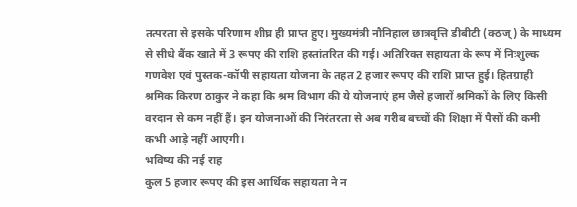तत्परता से इसके परिणाम शीघ्र ही प्राप्त हुए। मुख्यमंत्री नौनिहाल छात्रवृत्ति डीबीटी (क्ठज्) के माध्यम से सीधे बैंक खाते में 3 रूपए की राशि हस्तांतरित की गई। अतिरिक्त सहायता के रूप में निःशुल्क गणवेश एवं पुस्तक-कॉपी सहायता योजना के तहत 2 हजार रूपए की राशि प्राप्त हुई। हितग्राही श्रमिक किरण ठाकुर ने कहा कि श्रम विभाग की ये योजनाएं हम जैसे हजारों श्रमिकों के लिए किसी वरदान से कम नहीं हैं। इन योजनाओं की निरंतरता से अब गरीब बच्चों की शिक्षा में पैसों की कमी कभी आड़े नहीं आएगी।
भविष्य की नई राह
कुल 5 हजार रूपए की इस आर्थिक सहायता ने न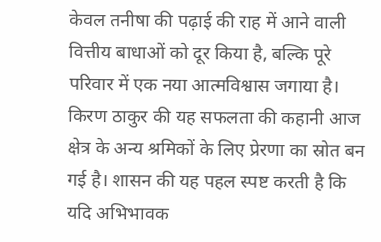केवल तनीषा की पढ़ाई की राह में आने वाली वित्तीय बाधाओं को दूर किया है, बल्कि पूरे परिवार में एक नया आत्मविश्वास जगाया है। किरण ठाकुर की यह सफलता की कहानी आज क्षेत्र के अन्य श्रमिकों के लिए प्रेरणा का स्रोत बन गई है। शासन की यह पहल स्पष्ट करती है कि यदि अभिभावक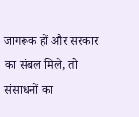जागरूक हों और सरकार का संबल मिले, तो संसाधनों का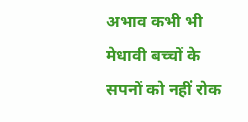अभाव कभी भी मेधावी बच्चों के सपनों को नहीं रोक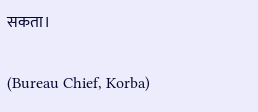सकता।

(Bureau Chief, Korba)